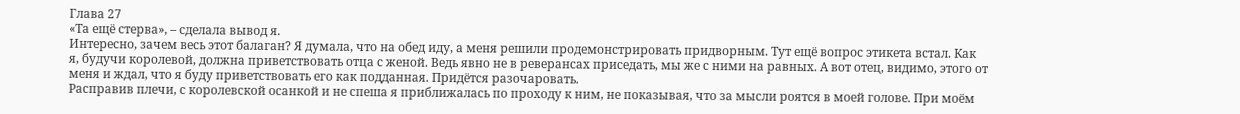Глава 27
«Та ещё стерва», – сделала вывод я.
Интересно, зачем весь этот балаган? Я думала, что на обед иду, а меня решили продемонстрировать придворным. Тут ещё вопрос этикета встал. Как я, будучи королевой, должна приветствовать отца с женой. Ведь явно не в реверансах приседать, мы же с ними на равных. А вот отец, видимо, этого от меня и ждал, что я буду приветствовать его как подданная. Придётся разочаровать.
Расправив плечи, с королевской осанкой и не спеша я приближалась по проходу к ним, не показывая, что за мысли роятся в моей голове. При моём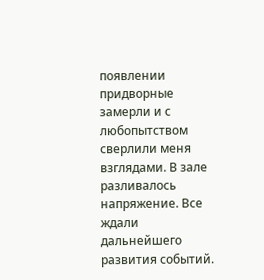появлении придворные замерли и с любопытством сверлили меня взглядами. В зале разливалось напряжение. Все ждали дальнейшего развития событий.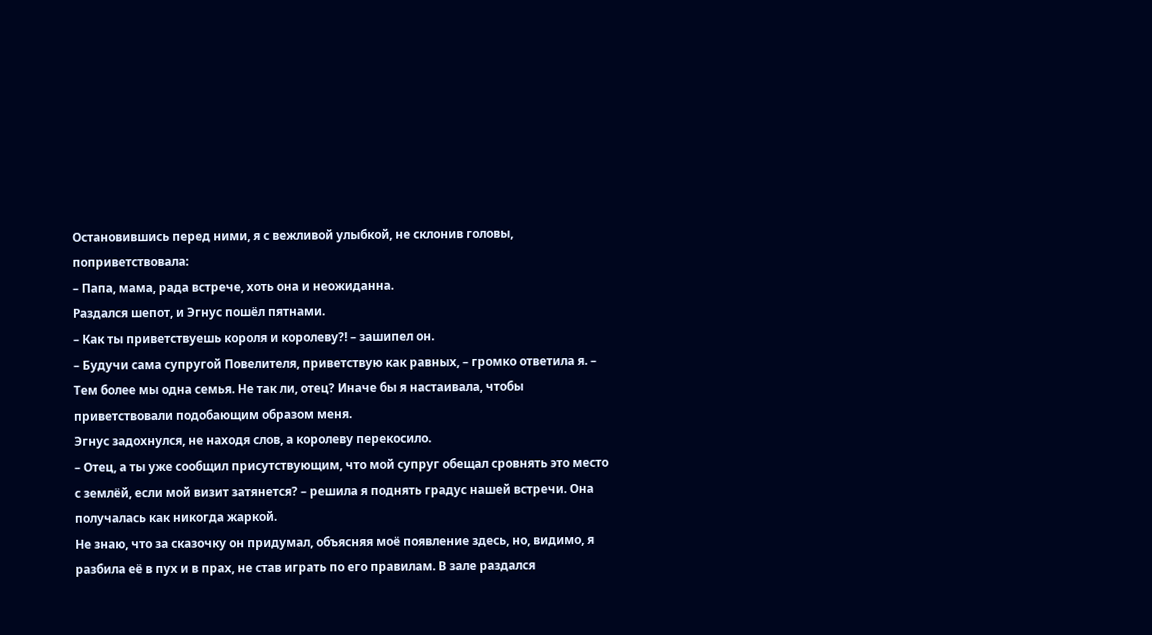Остановившись перед ними, я с вежливой улыбкой, не склонив головы, поприветствовала:
– Папа, мама, рада встрече, хоть она и неожиданна.
Раздался шепот, и Эгнус пошёл пятнами.
– Как ты приветствуешь короля и королеву?! – зашипел он.
– Будучи сама супругой Повелителя, приветствую как равных, – громко ответила я. – Тем более мы одна семья. Не так ли, отец? Иначе бы я настаивала, чтобы приветствовали подобающим образом меня.
Эгнус задохнулся, не находя слов, а королеву перекосило.
– Отец, а ты уже сообщил присутствующим, что мой супруг обещал сровнять это место с землёй, если мой визит затянется? – решила я поднять градус нашей встречи. Она получалась как никогда жаркой.
Не знаю, что за сказочку он придумал, объясняя моё появление здесь, но, видимо, я разбила её в пух и в прах, не став играть по его правилам. В зале раздался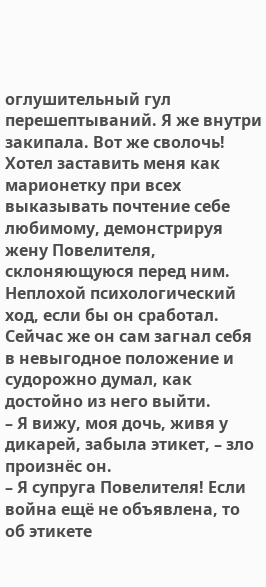оглушительный гул перешептываний. Я же внутри закипала. Вот же сволочь! Хотел заставить меня как марионетку при всех выказывать почтение себе любимому, демонстрируя жену Повелителя, склоняющуюся перед ним.
Неплохой психологический ход, если бы он сработал. Сейчас же он сам загнал себя в невыгодное положение и судорожно думал, как достойно из него выйти.
– Я вижу, моя дочь, живя у дикарей, забыла этикет, – зло произнёс он.
– Я супруга Повелителя! Если война ещё не объявлена, то об этикете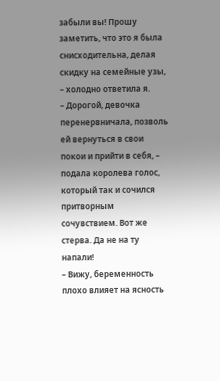забыли вы! Прошу заметить, что это я была снисходительна, делая скидку на семейные узы, – холодно ответила я.
– Дорогой, девочка перенервничала, позволь ей вернуться в свои покои и прийти в себя, – подала королева голос, который так и сочился притворным сочувствием. Вот же стерва. Да не на ту напали!
– Вижу, беременность плохо влияет на ясность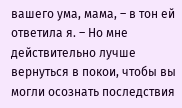вашего ума, мама, – в тон ей ответила я. – Но мне действительно лучше вернуться в покои, чтобы вы могли осознать последствия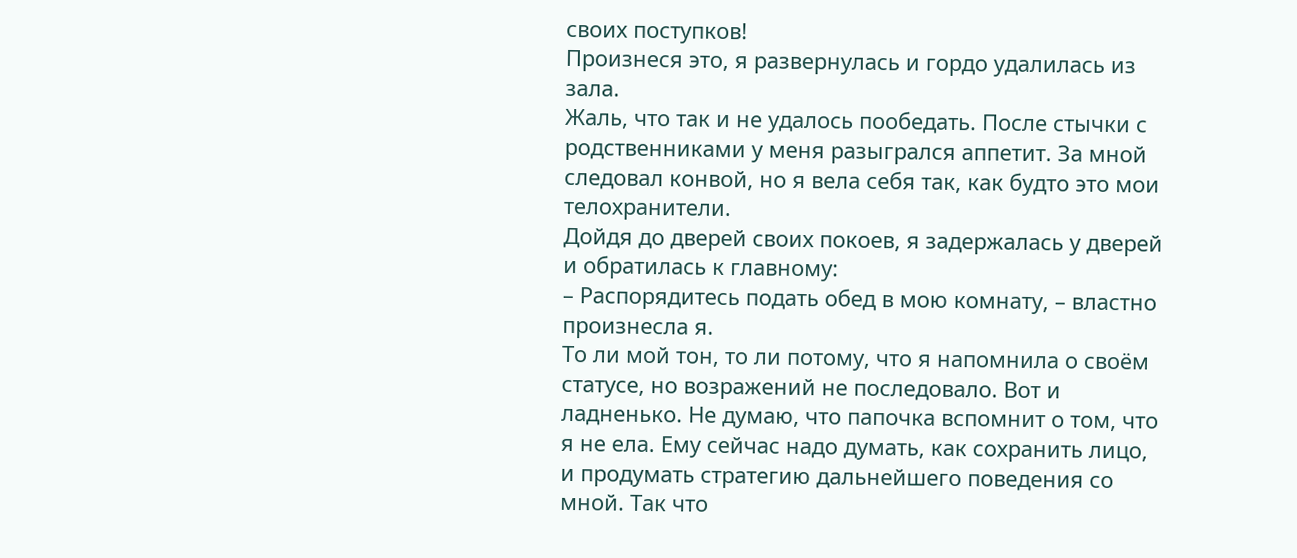своих поступков!
Произнеся это, я развернулась и гордо удалилась из зала.
Жаль, что так и не удалось пообедать. После стычки с родственниками у меня разыгрался аппетит. За мной следовал конвой, но я вела себя так, как будто это мои телохранители.
Дойдя до дверей своих покоев, я задержалась у дверей и обратилась к главному:
– Распорядитесь подать обед в мою комнату, – властно произнесла я.
То ли мой тон, то ли потому, что я напомнила о своём статусе, но возражений не последовало. Вот и ладненько. Не думаю, что папочка вспомнит о том, что я не ела. Ему сейчас надо думать, как сохранить лицо, и продумать стратегию дальнейшего поведения со мной. Так что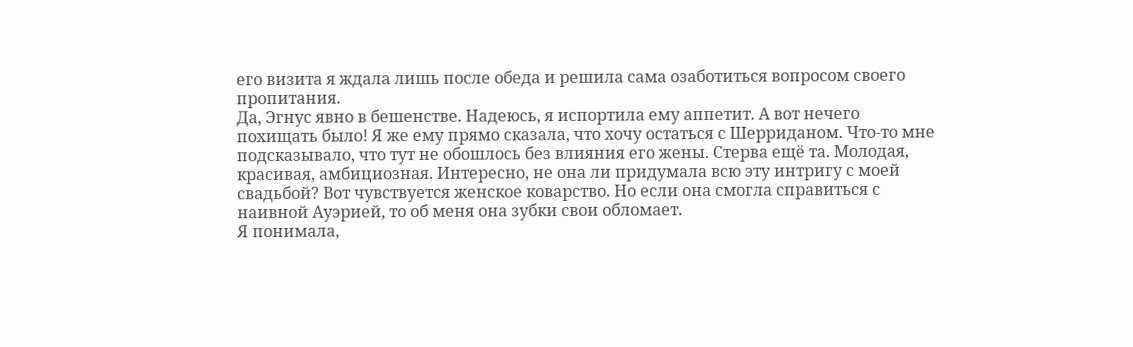его визита я ждала лишь после обеда и решила сама озаботиться вопросом своего пропитания.
Да, Эгнус явно в бешенстве. Надеюсь, я испортила ему аппетит. А вот нечего похищать было! Я же ему прямо сказала, что хочу остаться с Шерриданом. Что-то мне подсказывало, что тут не обошлось без влияния его жены. Стерва ещё та. Молодая, красивая, амбициозная. Интересно, не она ли придумала всю эту интригу с моей свадьбой? Вот чувствуется женское коварство. Но если она смогла справиться с наивной Ауэрией, то об меня она зубки свои обломает.
Я понимала,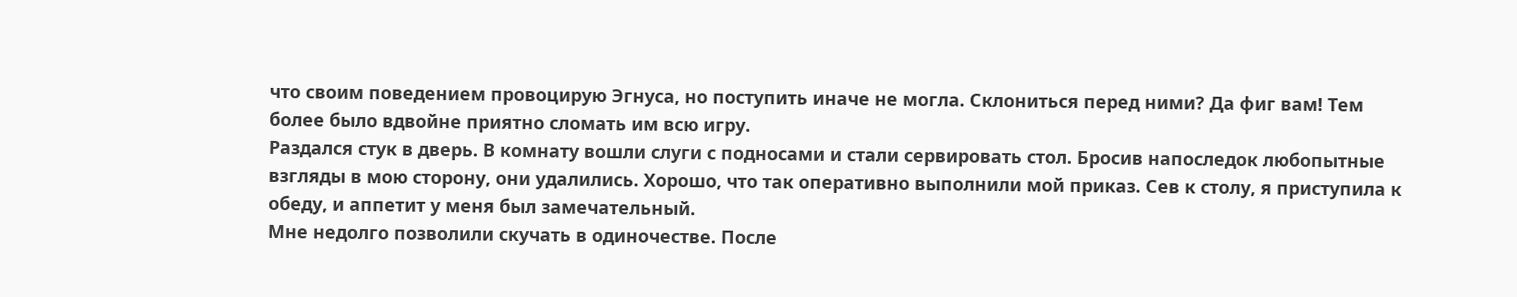что своим поведением провоцирую Эгнуса, но поступить иначе не могла. Склониться перед ними? Да фиг вам! Тем более было вдвойне приятно сломать им всю игру.
Раздался стук в дверь. В комнату вошли слуги с подносами и стали сервировать стол. Бросив напоследок любопытные взгляды в мою сторону, они удалились. Хорошо, что так оперативно выполнили мой приказ. Сев к столу, я приступила к обеду, и аппетит у меня был замечательный.
Мне недолго позволили скучать в одиночестве. После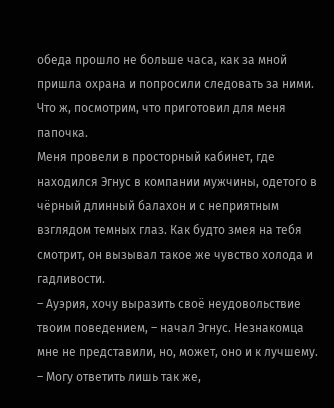обеда прошло не больше часа, как за мной пришла охрана и попросили следовать за ними. Что ж, посмотрим, что приготовил для меня папочка.
Меня провели в просторный кабинет, где находился Эгнус в компании мужчины, одетого в чёрный длинный балахон и с неприятным взглядом темных глаз. Как будто змея на тебя смотрит, он вызывал такое же чувство холода и гадливости.
– Ауэрия, хочу выразить своё неудовольствие твоим поведением, – начал Эгнус. Незнакомца мне не представили, но, может, оно и к лучшему.
– Могу ответить лишь так же,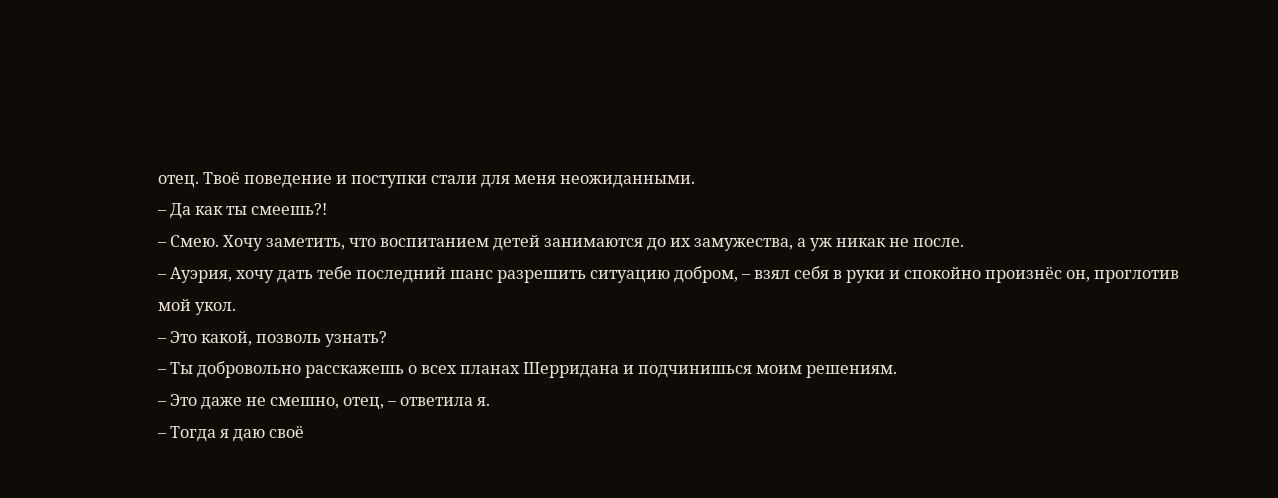отец. Твоё поведение и поступки стали для меня неожиданными.
– Да как ты смеешь?!
– Смею. Хочу заметить, что воспитанием детей занимаются до их замужества, а уж никак не после.
– Ауэрия, хочу дать тебе последний шанс разрешить ситуацию добром, – взял себя в руки и спокойно произнёс он, проглотив мой укол.
– Это какой, позволь узнать?
– Ты добровольно расскажешь о всех планах Шерридана и подчинишься моим решениям.
– Это даже не смешно, отец, – ответила я.
– Тогда я даю своё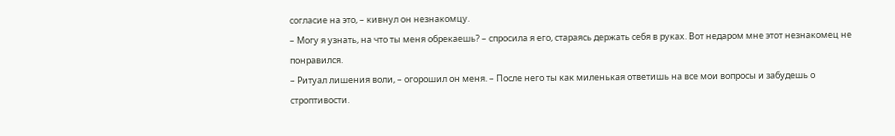согласие на это, – кивнул он незнакомцу.
– Могу я узнать, на что ты меня обрекаешь? – спросила я его, стараясь держать себя в руках. Вот недаром мне этот незнакомец не понравился.
– Ритуал лишения воли, – огорошил он меня. – После него ты как миленькая ответишь на все мои вопросы и забудешь о строптивости.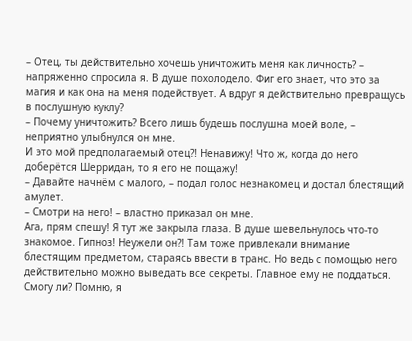– Отец, ты действительно хочешь уничтожить меня как личность? – напряженно спросила я. В душе похолодело. Фиг его знает, что это за магия и как она на меня подействует. А вдруг я действительно превращусь в послушную куклу?
– Почему уничтожить? Всего лишь будешь послушна моей воле, – неприятно улыбнулся он мне.
И это мой предполагаемый отец?! Ненавижу! Что ж, когда до него доберётся Шерридан, то я его не пощажу!
– Давайте начнём с малого, – подал голос незнакомец и достал блестящий амулет.
– Смотри на него! – властно приказал он мне.
Ага, прям спешу! Я тут же закрыла глаза. В душе шевельнулось что-то знакомое. Гипноз! Неужели он?! Там тоже привлекали внимание блестящим предметом, стараясь ввести в транс. Но ведь с помощью него действительно можно выведать все секреты. Главное ему не поддаться. Смогу ли? Помню, я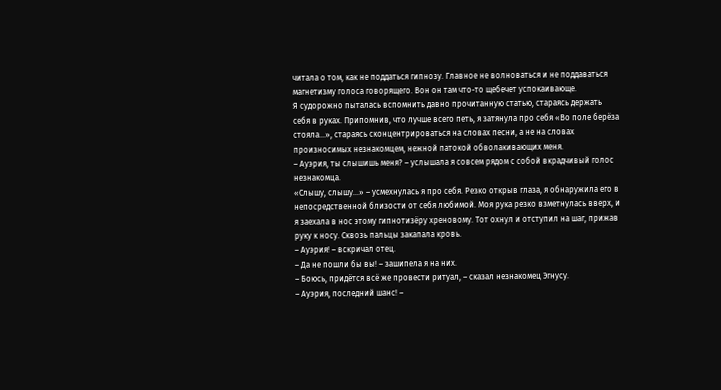читала о том, как не поддаться гипнозу. Главное не волноваться и не поддаваться магнетизму голоса говорящего. Вон он там что-то щебечет успокаивающе.
Я судорожно пыталась вспомнить давно прочитанную статью, стараясь держать себя в руках. Припомнив, что лучше всего петь, я затянула про себя «Во поле берёза стояла...», стараясь сконцентрироваться на словах песни, а не на словах произносимых незнакомцем, нежной патокой обволакивающих меня.
– Ауэрия, ты слышишь меня? – услышала я совсем рядом с собой вкрадчивый голос незнакомца.
«Слышу, слышу...» – усмехнулась я про себя. Резко открыв глаза, я обнаружила его в непосредственной близости от себя любимой. Моя рука резко взметнулась вверх, и я заехала в нос этому гипнотизёру хреновому. Тот охнул и отступил на шаг, прижав руку к носу. Сквозь пальцы закапала кровь.
– Ауэрия! – вскричал отец.
– Да не пошли бы вы! – зашипела я на них.
– Боюсь, придётся всё же провести ритуал, – сказал незнакомец Эгнусу.
– Ауэрия, последний шанс! –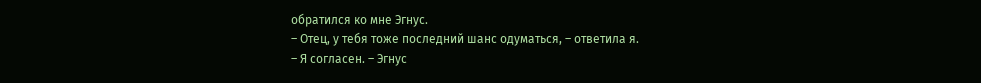обратился ко мне Эгнус.
– Отец, у тебя тоже последний шанс одуматься, – ответила я.
– Я согласен. – Эгнус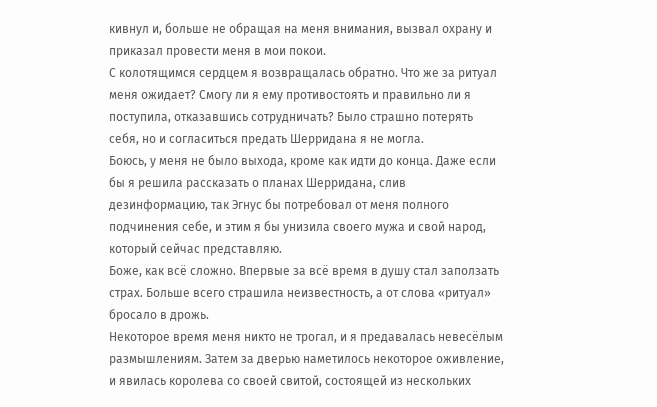кивнул и, больше не обращая на меня внимания, вызвал охрану и приказал провести меня в мои покои.
С колотящимся сердцем я возвращалась обратно. Что же за ритуал меня ожидает? Смогу ли я ему противостоять и правильно ли я поступила, отказавшись сотрудничать? Было страшно потерять себя, но и согласиться предать Шерридана я не могла.
Боюсь, у меня не было выхода, кроме как идти до конца. Даже если бы я решила рассказать о планах Шерридана, слив дезинформацию, так Эгнус бы потребовал от меня полного подчинения себе, и этим я бы унизила своего мужа и свой народ, который сейчас представляю.
Боже, как всё сложно. Впервые за всё время в душу стал заползать страх. Больше всего страшила неизвестность, а от слова «ритуал» бросало в дрожь.
Некоторое время меня никто не трогал, и я предавалась невесёлым размышлениям. Затем за дверью наметилось некоторое оживление, и явилась королева со своей свитой, состоящей из нескольких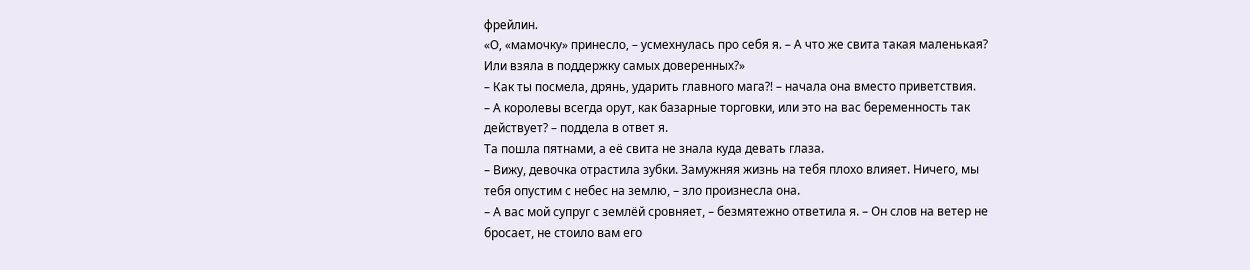фрейлин.
«О, «мамочку» принесло, – усмехнулась про себя я. – А что же свита такая маленькая? Или взяла в поддержку самых доверенных?»
– Как ты посмела, дрянь, ударить главного мага?! – начала она вместо приветствия.
– А королевы всегда орут, как базарные торговки, или это на вас беременность так действует? – поддела в ответ я.
Та пошла пятнами, а её свита не знала куда девать глаза.
– Вижу, девочка отрастила зубки. Замужняя жизнь на тебя плохо влияет. Ничего, мы тебя опустим с небес на землю, – зло произнесла она.
– А вас мой супруг с землёй сровняет, – безмятежно ответила я. – Он слов на ветер не бросает, не стоило вам его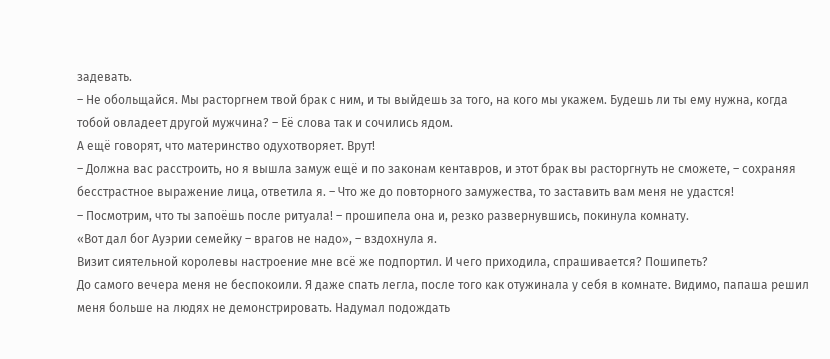задевать.
– Не обольщайся. Мы расторгнем твой брак с ним, и ты выйдешь за того, на кого мы укажем. Будешь ли ты ему нужна, когда тобой овладеет другой мужчина? – Её слова так и сочились ядом.
А ещё говорят, что материнство одухотворяет. Врут!
– Должна вас расстроить, но я вышла замуж ещё и по законам кентавров, и этот брак вы расторгнуть не сможете, – сохраняя бесстрастное выражение лица, ответила я. – Что же до повторного замужества, то заставить вам меня не удастся!
– Посмотрим, что ты запоёшь после ритуала! – прошипела она и, резко развернувшись, покинула комнату.
«Вот дал бог Ауэрии семейку – врагов не надо», – вздохнула я.
Визит сиятельной королевы настроение мне всё же подпортил. И чего приходила, спрашивается? Пошипеть?
До самого вечера меня не беспокоили. Я даже спать легла, после того как отужинала у себя в комнате. Видимо, папаша решил меня больше на людях не демонстрировать. Надумал подождать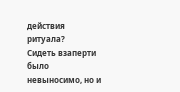действия ритуала?
Сидеть взаперти было невыносимо, но и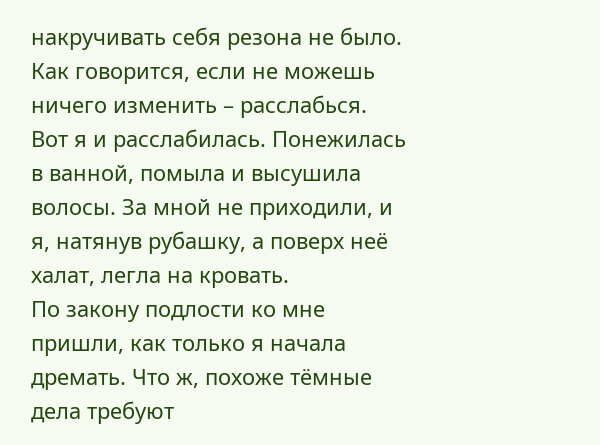накручивать себя резона не было. Как говорится, если не можешь ничего изменить – расслабься. Вот я и расслабилась. Понежилась в ванной, помыла и высушила волосы. За мной не приходили, и я, натянув рубашку, а поверх неё халат, легла на кровать.
По закону подлости ко мне пришли, как только я начала дремать. Что ж, похоже тёмные дела требуют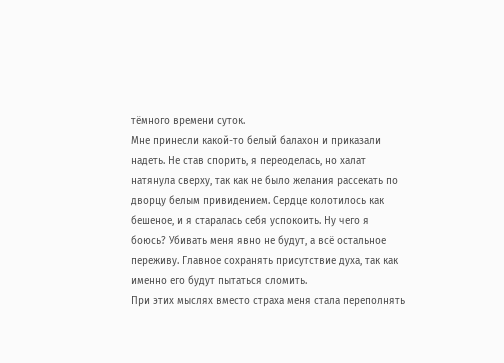тёмного времени суток.
Мне принесли какой-то белый балахон и приказали надеть. Не став спорить, я переоделась, но халат натянула сверху, так как не было желания рассекать по дворцу белым привидением. Сердце колотилось как бешеное, и я старалась себя успокоить. Ну чего я боюсь? Убивать меня явно не будут, а всё остальное переживу. Главное сохранять присутствие духа, так как именно его будут пытаться сломить.
При этих мыслях вместо страха меня стала переполнять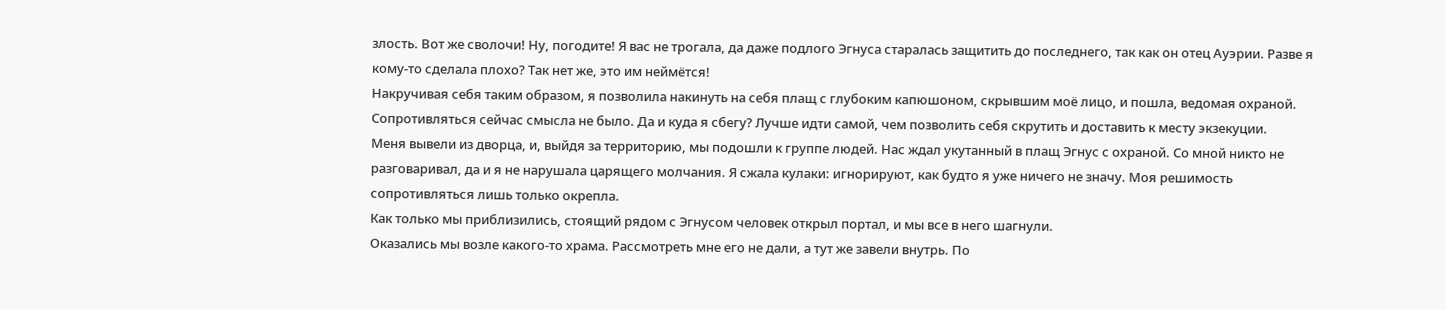злость. Вот же сволочи! Ну, погодите! Я вас не трогала, да даже подлого Эгнуса старалась защитить до последнего, так как он отец Ауэрии. Разве я кому-то сделала плохо? Так нет же, это им неймётся!
Накручивая себя таким образом, я позволила накинуть на себя плащ с глубоким капюшоном, скрывшим моё лицо, и пошла, ведомая охраной. Сопротивляться сейчас смысла не было. Да и куда я сбегу? Лучше идти самой, чем позволить себя скрутить и доставить к месту экзекуции.
Меня вывели из дворца, и, выйдя за территорию, мы подошли к группе людей. Нас ждал укутанный в плащ Эгнус с охраной. Со мной никто не разговаривал, да и я не нарушала царящего молчания. Я сжала кулаки: игнорируют, как будто я уже ничего не значу. Моя решимость сопротивляться лишь только окрепла.
Как только мы приблизились, стоящий рядом с Эгнусом человек открыл портал, и мы все в него шагнули.
Оказались мы возле какого-то храма. Рассмотреть мне его не дали, а тут же завели внутрь. По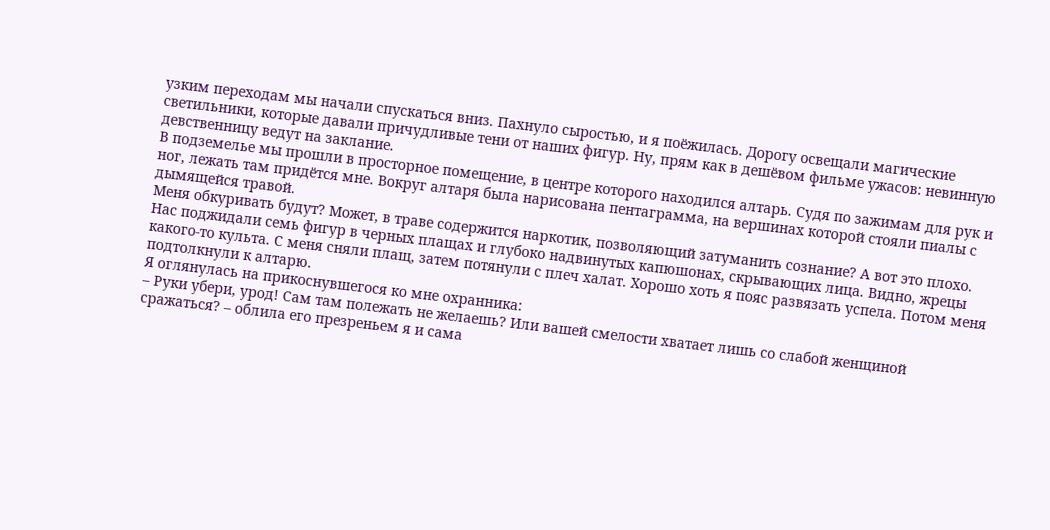узким переходам мы начали спускаться вниз. Пахнуло сыростью, и я поёжилась. Дорогу освещали магические светильники, которые давали причудливые тени от наших фигур. Ну, прям как в дешёвом фильме ужасов: невинную девственницу ведут на заклание.
В подземелье мы прошли в просторное помещение, в центре которого находился алтарь. Судя по зажимам для рук и ног, лежать там придётся мне. Вокруг алтаря была нарисована пентаграмма, на вершинах которой стояли пиалы с дымящейся травой.
Меня обкуривать будут? Может, в траве содержится наркотик, позволяющий затуманить сознание? А вот это плохо.
Нас поджидали семь фигур в черных плащах и глубоко надвинутых капюшонах, скрывающих лица. Видно, жрецы какого-то культа. С меня сняли плащ, затем потянули с плеч халат. Хорошо хоть я пояс развязать успела. Потом меня подтолкнули к алтарю.
Я оглянулась на прикоснувшегося ко мне охранника:
– Руки убери, урод! Сам там полежать не желаешь? Или вашей смелости хватает лишь со слабой женщиной сражаться? – облила его презреньем я и сама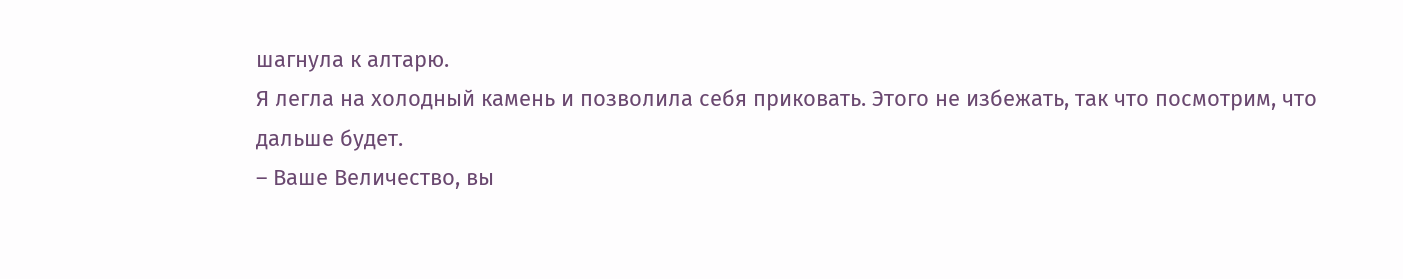шагнула к алтарю.
Я легла на холодный камень и позволила себя приковать. Этого не избежать, так что посмотрим, что дальше будет.
– Ваше Величество, вы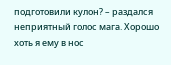подготовили кулон? – раздался неприятный голос мага. Хорошо хоть я ему в нос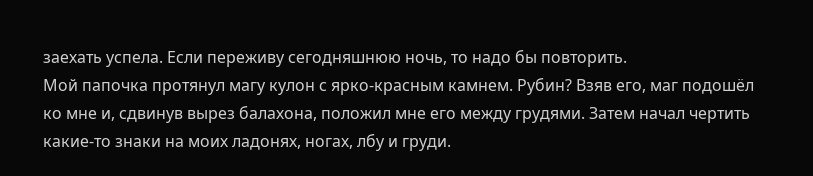заехать успела. Если переживу сегодняшнюю ночь, то надо бы повторить.
Мой папочка протянул магу кулон с ярко-красным камнем. Рубин? Взяв его, маг подошёл ко мне и, сдвинув вырез балахона, положил мне его между грудями. Затем начал чертить какие-то знаки на моих ладонях, ногах, лбу и груди.